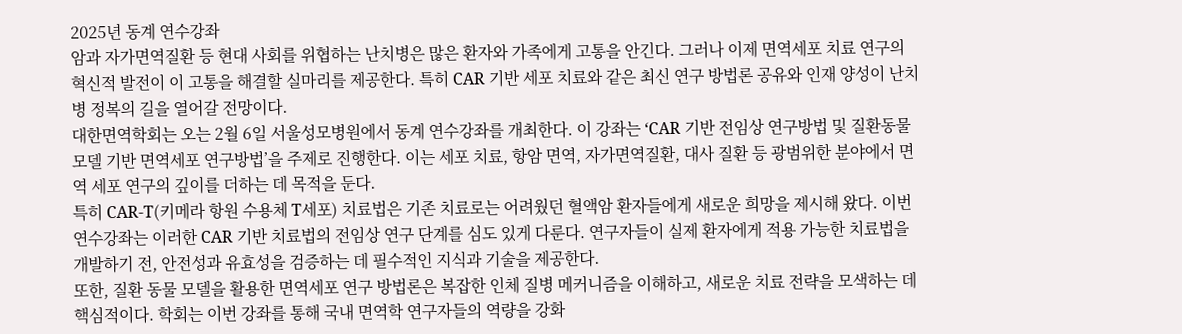2025년 동계 연수강좌
암과 자가면역질환 등 현대 사회를 위협하는 난치병은 많은 환자와 가족에게 고통을 안긴다. 그러나 이제 면역세포 치료 연구의 혁신적 발전이 이 고통을 해결할 실마리를 제공한다. 특히 CAR 기반 세포 치료와 같은 최신 연구 방법론 공유와 인재 양성이 난치병 정복의 길을 열어갈 전망이다.
대한면역학회는 오는 2월 6일 서울성모병원에서 동계 연수강좌를 개최한다. 이 강좌는 ‘CAR 기반 전임상 연구방법 및 질환동물모델 기반 면역세포 연구방법’을 주제로 진행한다. 이는 세포 치료, 항암 면역, 자가면역질환, 대사 질환 등 광범위한 분야에서 면역 세포 연구의 깊이를 더하는 데 목적을 둔다.
특히 CAR-T(키메라 항원 수용체 T세포) 치료법은 기존 치료로는 어려웠던 혈액암 환자들에게 새로운 희망을 제시해 왔다. 이번 연수강좌는 이러한 CAR 기반 치료법의 전임상 연구 단계를 심도 있게 다룬다. 연구자들이 실제 환자에게 적용 가능한 치료법을 개발하기 전, 안전성과 유효성을 검증하는 데 필수적인 지식과 기술을 제공한다.
또한, 질환 동물 모델을 활용한 면역세포 연구 방법론은 복잡한 인체 질병 메커니즘을 이해하고, 새로운 치료 전략을 모색하는 데 핵심적이다. 학회는 이번 강좌를 통해 국내 면역학 연구자들의 역량을 강화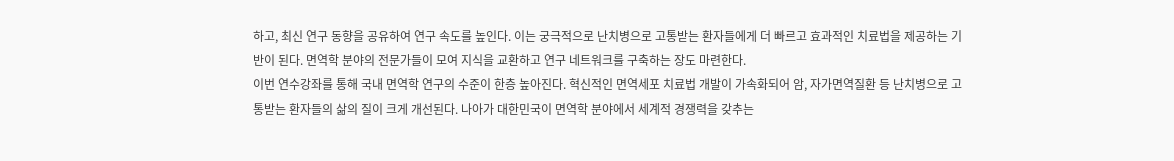하고, 최신 연구 동향을 공유하여 연구 속도를 높인다. 이는 궁극적으로 난치병으로 고통받는 환자들에게 더 빠르고 효과적인 치료법을 제공하는 기반이 된다. 면역학 분야의 전문가들이 모여 지식을 교환하고 연구 네트워크를 구축하는 장도 마련한다.
이번 연수강좌를 통해 국내 면역학 연구의 수준이 한층 높아진다. 혁신적인 면역세포 치료법 개발이 가속화되어 암, 자가면역질환 등 난치병으로 고통받는 환자들의 삶의 질이 크게 개선된다. 나아가 대한민국이 면역학 분야에서 세계적 경쟁력을 갖추는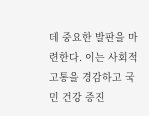데 중요한 발판을 마련한다. 이는 사회적 고통을 경감하고 국민 건강 증진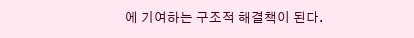에 기여하는 구조적 해결책이 된다.